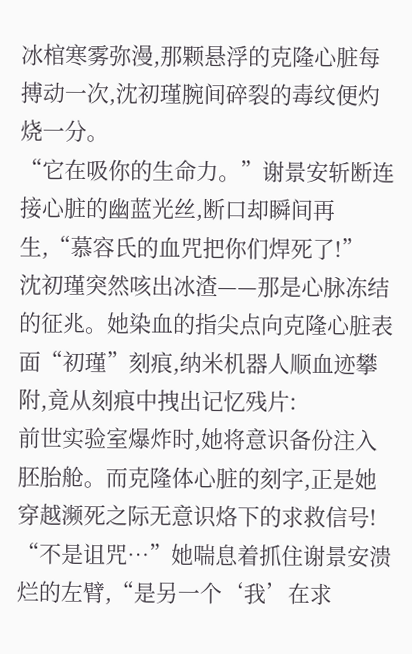冰棺寒雾弥漫,那颗悬浮的克隆心脏每搏动一次,沈初瑾腕间碎裂的毒纹便灼烧一分。
“它在吸你的生命力。”谢景安斩断连接心脏的幽蓝光丝,断口却瞬间再生,“慕容氏的血咒把你们焊死了!”
沈初瑾突然咳出冰渣——那是心脉冻结的征兆。她染血的指尖点向克隆心脏表面“初瑾”刻痕,纳米机器人顺血迹攀附,竟从刻痕中拽出记忆残片:
前世实验室爆炸时,她将意识备份注入胚胎舱。而克隆体心脏的刻字,正是她穿越濒死之际无意识烙下的求救信号!
“不是诅咒…”她喘息着抓住谢景安溃烂的左臂,“是另一个‘我’在求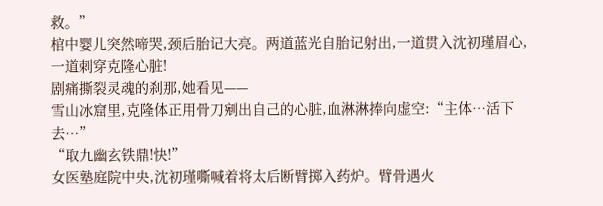救。”
棺中婴儿突然啼哭,颈后胎记大亮。两道蓝光自胎记射出,一道贯入沈初瑾眉心,一道刺穿克隆心脏!
剧痛撕裂灵魂的刹那,她看见——
雪山冰窟里,克隆体正用骨刀剜出自己的心脏,血淋淋捧向虚空:“主体…活下去…”
“取九幽玄铁鼎!快!”
女医塾庭院中央,沈初瑾嘶喊着将太后断臂掷入药炉。臂骨遇火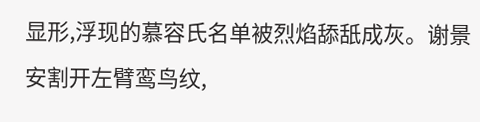显形,浮现的慕容氏名单被烈焰舔舐成灰。谢景安割开左臂鸾鸟纹,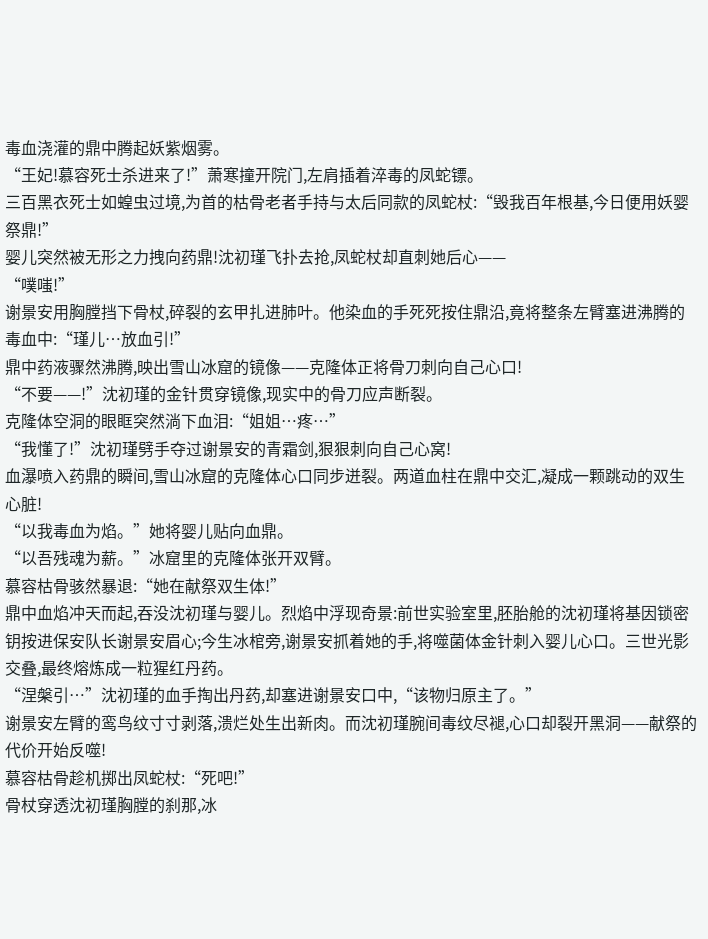毒血浇灌的鼎中腾起妖紫烟雾。
“王妃!慕容死士杀进来了!”萧寒撞开院门,左肩插着淬毒的凤蛇镖。
三百黑衣死士如蝗虫过境,为首的枯骨老者手持与太后同款的凤蛇杖:“毁我百年根基,今日便用妖婴祭鼎!”
婴儿突然被无形之力拽向药鼎!沈初瑾飞扑去抢,凤蛇杖却直刺她后心——
“噗嗤!”
谢景安用胸膛挡下骨杖,碎裂的玄甲扎进肺叶。他染血的手死死按住鼎沿,竟将整条左臂塞进沸腾的毒血中:“瑾儿…放血引!”
鼎中药液骤然沸腾,映出雪山冰窟的镜像——克隆体正将骨刀刺向自己心口!
“不要——!”沈初瑾的金针贯穿镜像,现实中的骨刀应声断裂。
克隆体空洞的眼眶突然淌下血泪:“姐姐…疼…”
“我懂了!”沈初瑾劈手夺过谢景安的青霜剑,狠狠刺向自己心窝!
血瀑喷入药鼎的瞬间,雪山冰窟的克隆体心口同步迸裂。两道血柱在鼎中交汇,凝成一颗跳动的双生心脏!
“以我毒血为焰。”她将婴儿贴向血鼎。
“以吾残魂为薪。”冰窟里的克隆体张开双臂。
慕容枯骨骇然暴退:“她在献祭双生体!”
鼎中血焰冲天而起,吞没沈初瑾与婴儿。烈焰中浮现奇景:前世实验室里,胚胎舱的沈初瑾将基因锁密钥按进保安队长谢景安眉心;今生冰棺旁,谢景安抓着她的手,将噬菌体金针刺入婴儿心口。三世光影交叠,最终熔炼成一粒猩红丹药。
“涅槃引…”沈初瑾的血手掏出丹药,却塞进谢景安口中,“该物归原主了。”
谢景安左臂的鸾鸟纹寸寸剥落,溃烂处生出新肉。而沈初瑾腕间毒纹尽褪,心口却裂开黑洞——献祭的代价开始反噬!
慕容枯骨趁机掷出凤蛇杖:“死吧!”
骨杖穿透沈初瑾胸膛的刹那,冰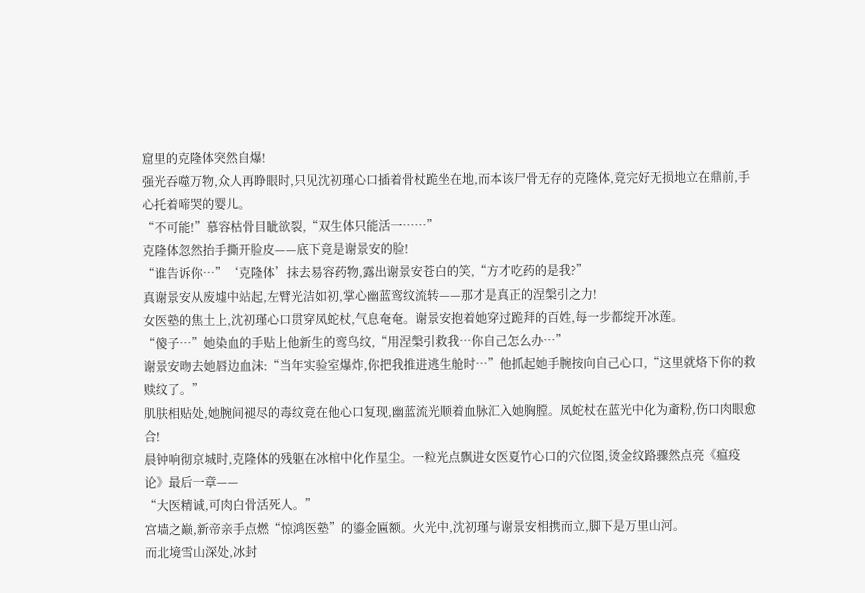窟里的克隆体突然自爆!
强光吞噬万物,众人再睁眼时,只见沈初瑾心口插着骨杖跪坐在地,而本该尸骨无存的克隆体,竟完好无损地立在鼎前,手心托着啼哭的婴儿。
“不可能!”慕容枯骨目眦欲裂,“双生体只能活一……”
克隆体忽然抬手撕开脸皮——底下竟是谢景安的脸!
“谁告诉你…”‘克隆体’抹去易容药物,露出谢景安苍白的笑,“方才吃药的是我?”
真谢景安从废墟中站起,左臂光洁如初,掌心幽蓝鸾纹流转——那才是真正的涅槃引之力!
女医塾的焦土上,沈初瑾心口贯穿凤蛇杖,气息奄奄。谢景安抱着她穿过跪拜的百姓,每一步都绽开冰莲。
“傻子…”她染血的手贴上他新生的鸾鸟纹,“用涅槃引救我…你自己怎么办…”
谢景安吻去她唇边血沫:“当年实验室爆炸,你把我推进逃生舱时…”他抓起她手腕按向自己心口,“这里就烙下你的救赎纹了。”
肌肤相贴处,她腕间褪尽的毒纹竟在他心口复现,幽蓝流光顺着血脉汇入她胸膛。凤蛇杖在蓝光中化为齑粉,伤口肉眼愈合!
晨钟响彻京城时,克隆体的残躯在冰棺中化作星尘。一粒光点飘进女医夏竹心口的穴位图,烫金纹路骤然点亮《瘟疫论》最后一章——
“大医精诚,可肉白骨活死人。”
宫墙之巅,新帝亲手点燃“惊鸿医塾”的鎏金匾额。火光中,沈初瑾与谢景安相携而立,脚下是万里山河。
而北境雪山深处,冰封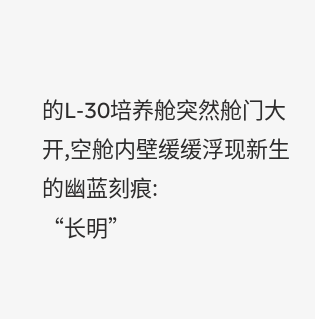的L-30培养舱突然舱门大开,空舱内壁缓缓浮现新生的幽蓝刻痕:
“长明”